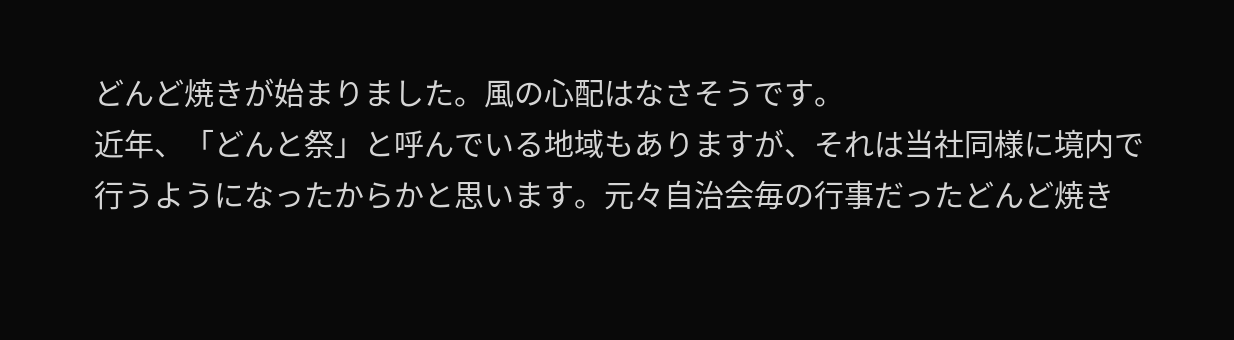どんど焼きが始まりました。風の心配はなさそうです。
近年、「どんと祭」と呼んでいる地域もありますが、それは当社同様に境内で行うようになったからかと思います。元々自治会毎の行事だったどんど焼き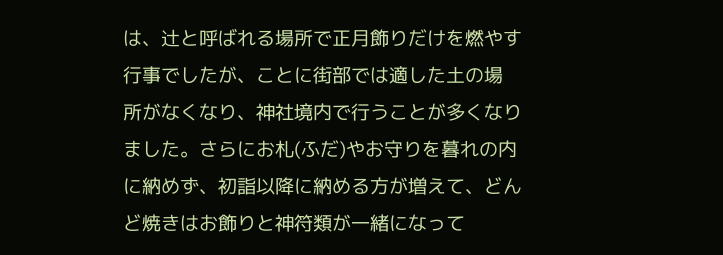は、辻と呼ばれる場所で正月飾りだけを燃やす行事でしたが、ことに街部では適した土の場
所がなくなり、神社境内で行うことが多くなりました。さらにお札(ふだ)やお守りを暮れの内に納めず、初詣以降に納める方が増えて、どんど焼きはお飾りと神符類が一緒になって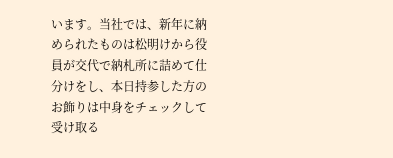います。当社では、新年に納められたものは松明けから役員が交代で納札所に詰めて仕分けをし、本日持参した方のお飾りは中身をチェックして受け取る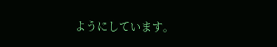ようにしています。